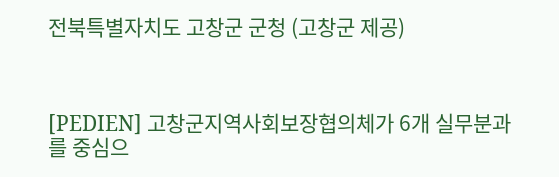전북특별자치도 고창군 군청 (고창군 제공)



[PEDIEN] 고창군지역사회보장협의체가 6개 실무분과를 중심으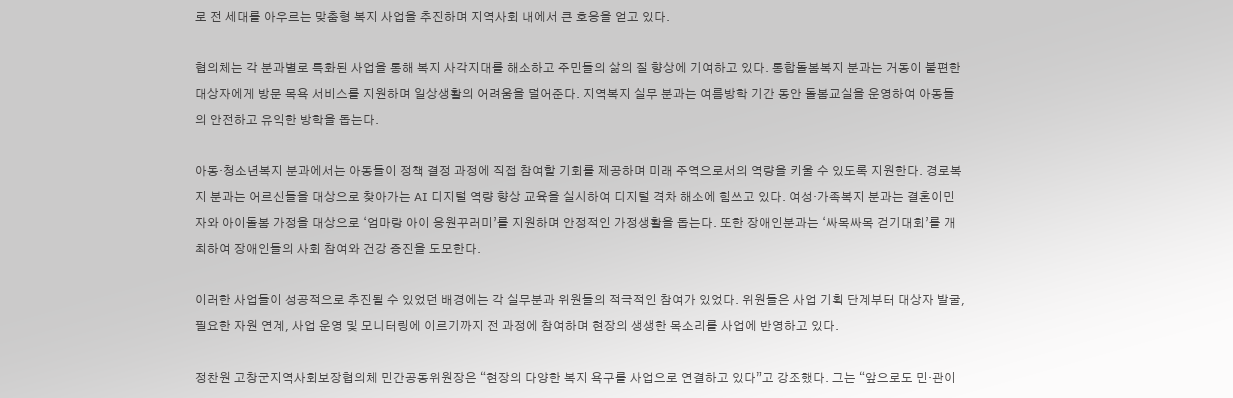로 전 세대를 아우르는 맞춤형 복지 사업을 추진하며 지역사회 내에서 큰 호응을 얻고 있다.

협의체는 각 분과별로 특화된 사업을 통해 복지 사각지대를 해소하고 주민들의 삶의 질 향상에 기여하고 있다. 통합돌봄복지 분과는 거동이 불편한 대상자에게 방문 목욕 서비스를 지원하며 일상생활의 어려움을 덜어준다. 지역복지 실무 분과는 여름방학 기간 동안 돌봄교실을 운영하여 아동들의 안전하고 유익한 방학을 돕는다.

아동·청소년복지 분과에서는 아동들이 정책 결정 과정에 직접 참여할 기회를 제공하며 미래 주역으로서의 역량을 키울 수 있도록 지원한다. 경로복지 분과는 어르신들을 대상으로 찾아가는 AI 디지털 역량 향상 교육을 실시하여 디지털 격차 해소에 힘쓰고 있다. 여성·가족복지 분과는 결혼이민자와 아이돌봄 가정을 대상으로 ‘엄마랑 아이 응원꾸러미’를 지원하며 안정적인 가정생활을 돕는다. 또한 장애인분과는 ‘싸목싸목 걷기대회’를 개최하여 장애인들의 사회 참여와 건강 증진을 도모한다.

이러한 사업들이 성공적으로 추진될 수 있었던 배경에는 각 실무분과 위원들의 적극적인 참여가 있었다. 위원들은 사업 기획 단계부터 대상자 발굴, 필요한 자원 연계, 사업 운영 및 모니터링에 이르기까지 전 과정에 참여하며 현장의 생생한 목소리를 사업에 반영하고 있다.

정찬원 고창군지역사회보장협의체 민간공동위원장은 “현장의 다양한 복지 욕구를 사업으로 연결하고 있다”고 강조했다. 그는 “앞으로도 민·관이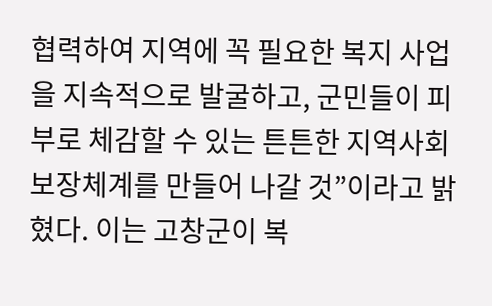협력하여 지역에 꼭 필요한 복지 사업을 지속적으로 발굴하고, 군민들이 피부로 체감할 수 있는 튼튼한 지역사회보장체계를 만들어 나갈 것”이라고 밝혔다. 이는 고창군이 복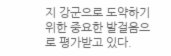지 강군으로 도약하기 위한 중요한 발걸음으로 평가받고 있다.